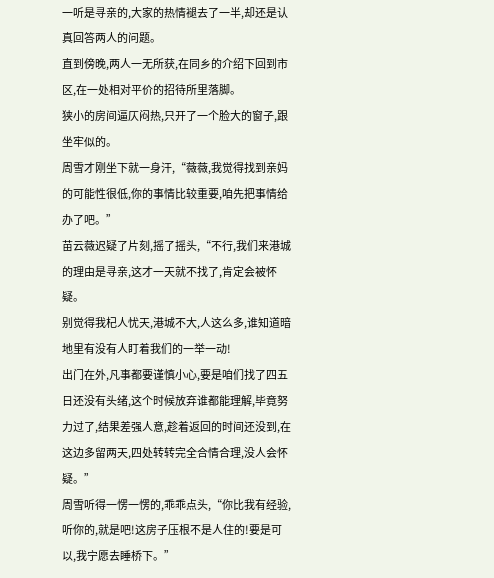一听是寻亲的,大家的热情褪去了一半,却还是认真回答两人的问题。
直到傍晚,两人一无所获,在同乡的介绍下回到市区,在一处相对平价的招待所里落脚。
狭小的房间逼仄闷热,只开了一个脸大的窗子,跟坐牢似的。
周雪才刚坐下就一身汗,“薇薇,我觉得找到亲妈的可能性很低,你的事情比较重要,咱先把事情给办了吧。”
苗云薇迟疑了片刻,摇了摇头,“不行,我们来港城的理由是寻亲,这才一天就不找了,肯定会被怀疑。
别觉得我杞人忧天,港城不大,人这么多,谁知道暗地里有没有人盯着我们的一举一动!
出门在外,凡事都要谨慎小心,要是咱们找了四五日还没有头绪,这个时候放弃谁都能理解,毕竟努力过了,结果差强人意,趁着返回的时间还没到,在这边多留两天,四处转转完全合情合理,没人会怀疑。”
周雪听得一愣一愣的,乖乖点头,“你比我有经验,听你的,就是吧!这房子压根不是人住的!要是可以,我宁愿去睡桥下。”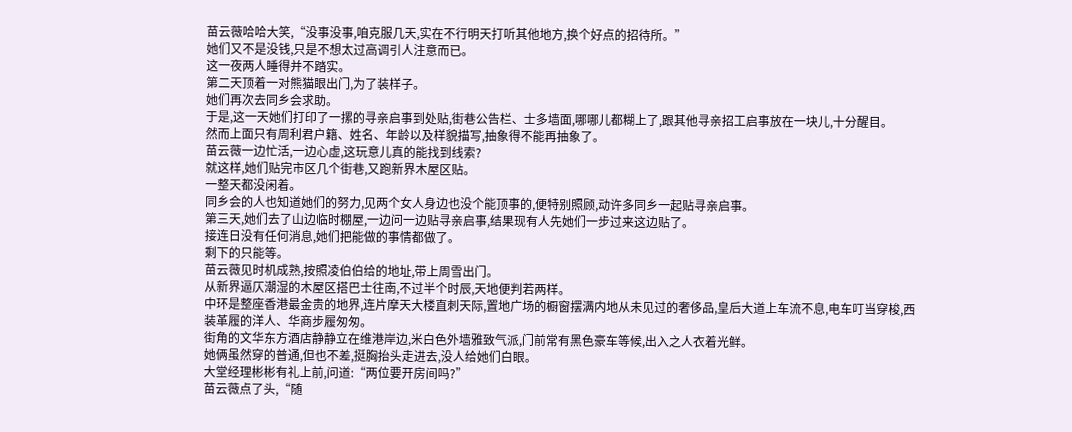苗云薇哈哈大笑,“没事没事,咱克服几天,实在不行明天打听其他地方,换个好点的招待所。”
她们又不是没钱,只是不想太过高调引人注意而已。
这一夜两人睡得并不踏实。
第二天顶着一对熊猫眼出门,为了装样子。
她们再次去同乡会求助。
于是,这一天她们打印了一摞的寻亲启事到处贴,街巷公告栏、士多墙面,哪哪儿都糊上了,跟其他寻亲招工启事放在一块儿,十分醒目。
然而上面只有周利君户籍、姓名、年龄以及样貌描写,抽象得不能再抽象了。
苗云薇一边忙活,一边心虚,这玩意儿真的能找到线索?
就这样,她们贴完市区几个街巷,又跑新界木屋区贴。
一整天都没闲着。
同乡会的人也知道她们的努力,见两个女人身边也没个能顶事的,便特别照顾,动许多同乡一起贴寻亲启事。
第三天,她们去了山边临时棚屋,一边问一边贴寻亲启事,结果现有人先她们一步过来这边贴了。
接连日没有任何消息,她们把能做的事情都做了。
剩下的只能等。
苗云薇见时机成熟,按照凌伯伯给的地址,带上周雪出门。
从新界逼仄潮湿的木屋区搭巴士往南,不过半个时辰,天地便判若两样。
中环是整座香港最金贵的地界,连片摩天大楼直刺天际,置地广场的橱窗摆满内地从未见过的奢侈品,皇后大道上车流不息,电车叮当穿梭,西装革履的洋人、华商步履匆匆。
街角的文华东方酒店静静立在维港岸边,米白色外墙雅致气派,门前常有黑色豪车等候,出入之人衣着光鲜。
她俩虽然穿的普通,但也不差,挺胸抬头走进去,没人给她们白眼。
大堂经理彬彬有礼上前,问道:“两位要开房间吗?”
苗云薇点了头,“随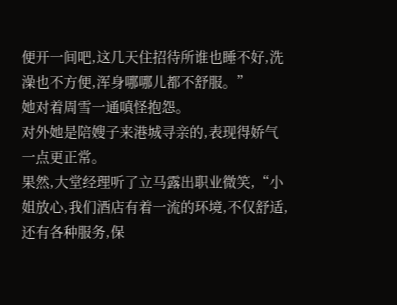便开一间吧,这几天住招待所谁也睡不好,洗澡也不方便,浑身哪哪儿都不舒服。”
她对着周雪一通嗔怪抱怨。
对外她是陪嫂子来港城寻亲的,表现得娇气一点更正常。
果然,大堂经理听了立马露出职业微笑,“小姐放心,我们酒店有着一流的环境,不仅舒适,还有各种服务,保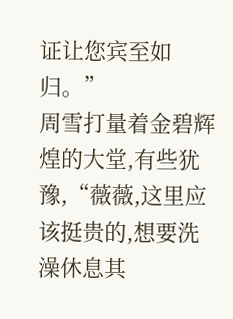证让您宾至如归。”
周雪打量着金碧辉煌的大堂,有些犹豫,“薇薇,这里应该挺贵的,想要洗澡休息其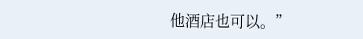他酒店也可以。”